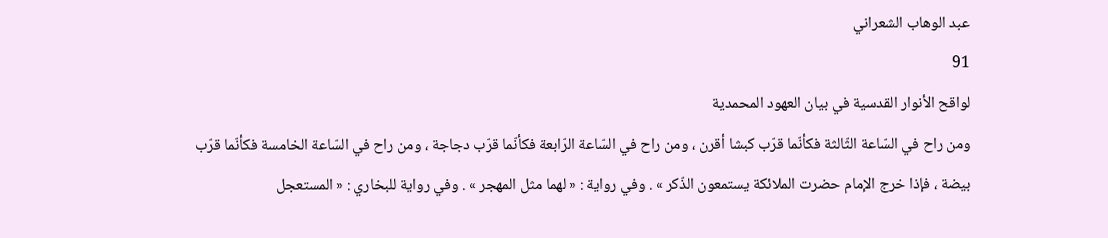عبد الوهاب الشعراني
91
لواقح الأنوار القدسية في بيان العهود المحمدية
ومن راح في السّاعة الثّالثة فكأنّما قرّب كبشا أقرن ، ومن راح في السّاعة الرّابعة فكأنّما قرّب دجاجة ، ومن راح في السّاعة الخامسة فكأنّما قرّب بيضة ، فإذا خرج الإمام حضرت الملائكة يستمعون الذّكر » . وفي رواية : « لهما مثل المهجر » . وفي رواية للبخاري : « المستعجل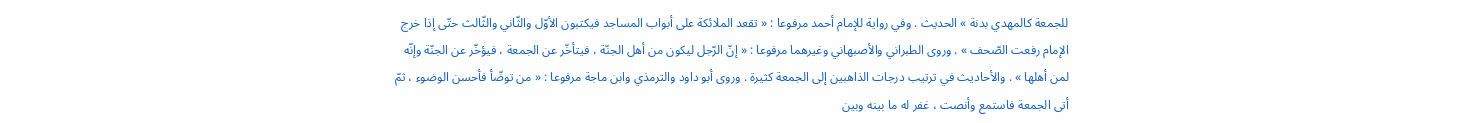للجمعة كالمهدي بدنة » الحديث . وفي رواية للإمام أحمد مرفوعا : « تقعد الملائكة على أبواب المساجد فيكتبون الأوّل والثّاني والثّالث حتّى إذا خرج الإمام رفعت الصّحف » . وروى الطبراني والأصبهاني وغيرهما مرفوعا : « إنّ الرّجل ليكون من أهل الجنّة ، فيتأخّر عن الجمعة ، فيؤخّر عن الجنّة وإنّه لمن أهلها » . والأحاديث في ترتيب درجات الذاهبين إلى الجمعة كثيرة . وروى أبو داود والترمذي وابن ماجة مرفوعا : « من توضّأ فأحسن الوضوء ، ثمّ أتى الجمعة فاستمع وأنصت ، غفر له ما بينه وبين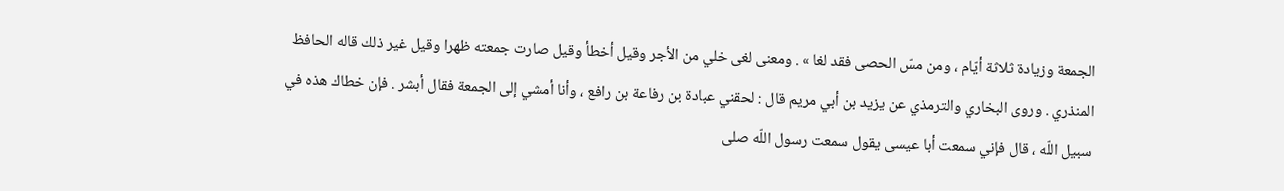الجمعة وزيادة ثلاثة أيّام ، ومن مسّ الحصى فقد لغا » . ومعنى لغى خلي من الأجر وقيل أخطأ وقيل صارت جمعته ظهرا وقيل غير ذلك قاله الحافظ المنذري . وروى البخاري والترمذي عن يزيد بن أبي مريم قال : لحقني عبادة بن رفاعة بن رافع ، وأنا أمشي إلى الجمعة فقال أبشر . فإن خطاك هذه في سبيل اللّه ، قال فإني سمعت أبا عيسى يقول سمعت رسول اللّه صلى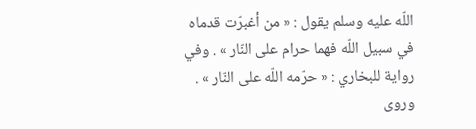اللّه عليه وسلم يقول : « من أغبرّت قدماه في سبيل اللّه فهما حرام على النّار » . وفي رواية للبخاري : « حرّمه اللّه على النّار » . وروى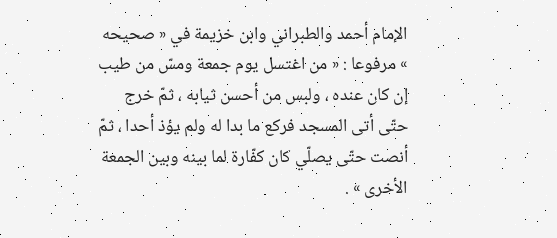الإمام أحمد والطبراني وابن خزيمة في « صحيحه » مرفوعا : « من اغتسل يوم جمعة ومسّ من طيب إن كان عنده ، ولبس من أحسن ثيابه ، ثمّ خرج حتّى أتى المسجد فركع ما بدا له ولم يؤذ أحدا ، ثمّ أنصت حتّى يصلّي كان كفّارة لما بينه وبين الجمعة الأخرى » .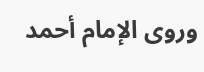وروى الإمام أحمد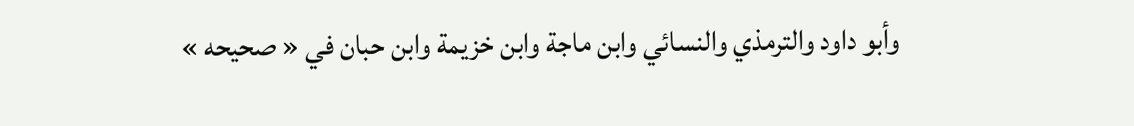وأبو داود والترمذي والنسائي وابن ماجة وابن خزيمة وابن حبان في « صحيحه »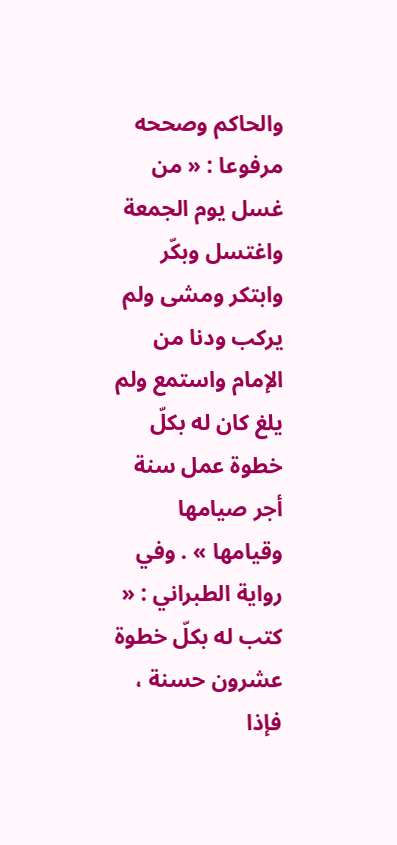والحاكم وصححه مرفوعا : « من غسل يوم الجمعة واغتسل وبكّر وابتكر ومشى ولم يركب ودنا من الإمام واستمع ولم يلغ كان له بكلّ خطوة عمل سنة أجر صيامها وقيامها » . وفي رواية الطبراني : « كتب له بكلّ خطوة عشرون حسنة ، فإذا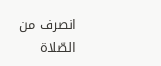انصرف من الصّلاة